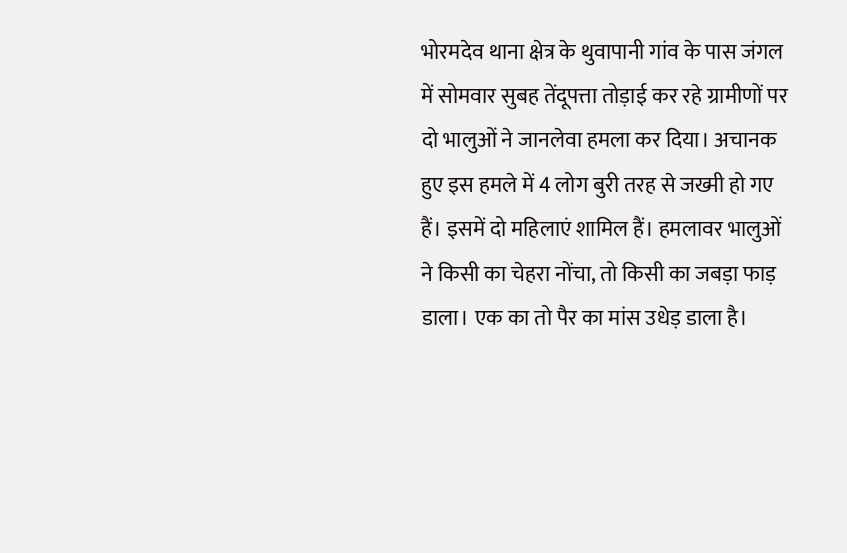भोरमदेव थाना क्षेत्र के थुवापानी गांव के पास जंगल में सोमवार सुबह तेंदूपत्ता तोड़ाई कर रहे ग्रामीणों पर दो भालुओं ने जानलेवा हमला कर दिया। अचानक हुए इस हमले में 4 लोग बुरी तरह से जख्मी हो गए हैं। इसमें दो महिलाएं शामिल हैं। हमलावर भालुओं ने किसी का चेहरा नोंचा, तो किसी का जबड़ा फाड़ डाला। एक का तो पैर का मांस उधेड़ डाला है।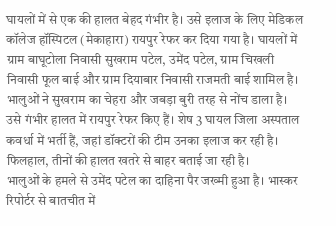घायलों में से एक की हालत बेहद गंभीर है। उसे इलाज के लिए मेडिकल कॉलेज हॉस्पिटल (मेकाहारा) रायपुर रेफर कर दिया गया है। घायलों में ग्राम बाघूटोला निवासी सुखराम पटेल, उमेंद पटेल, ग्राम चिखली निवासी फूल बाई और ग्राम दियाबार निवासी राजमती बाई शामिल है। भालुओं ने सुखराम का चेहरा और जबड़ा बुरी तरह से नोंच डाला है। उसे गंभीर हालत में रायपुर रेफर किए हैं। शेष 3 घायल जिला अस्पताल कवर्धा में भर्ती हैं, जहां डॉक्टरों की टीम उनका इलाज कर रही है। फिलहाल, तीनों की हालत खतरे से बाहर बताई जा रही है।
भालुओं के हमले से उमेंद पटेल का दाहिना पैर जख्मी हुआ है। भास्कर रिपोर्टर से बातचीत में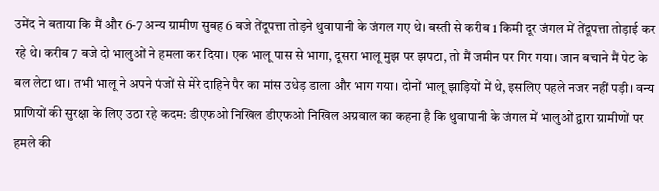उमेंद ने बताया कि मैं और 6-7 अन्य ग्रामीण सुबह 6 बजे तेंदूपत्ता तोड़ने थुवापानी के जंगल गए थे। बस्ती से करीब 1 किमी दूर जंगल में तेंदूपत्ता तोड़ाई कर रहे थे। करीब 7 बजे दो भालुओं ने हमला कर दिया। एक भालू पास से भागा, दूसरा भालू मुझ पर झपटा, तो मैं जमीन पर गिर गया। जान बचाने मैं पेट के बल लेटा था। तभी भालू ने अपने पंजों से मेरे दाहिने पैर का मांस उधेड़ डाला और भाग गया। दोनों भालू झाड़ियों में थे, इसलिए पहले नजर नहीं पड़ी। वन्य प्राणियों की सुरक्षा के लिए उठा रहे कदम: डीएफओ निखिल डीएफओ निखिल अग्रवाल का कहना है कि थुवापानी के जंगल में भालुओं द्वारा ग्रामीणों पर हमले की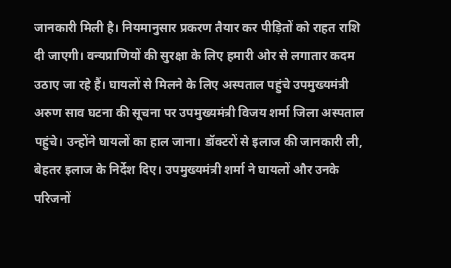जानकारी मिली है। नियमानुसार प्रकरण तैयार कर पीड़ितों को राहत राशि दी जाएगी। वन्यप्राणियों की सुरक्षा के लिए हमारी ओर से लगातार कदम उठाए जा रहे हैं। घायलों से मिलने के लिए अस्पताल पहुंचे उपमुख्यमंत्री अरुण साव घटना की सूचना पर उपमुख्यमंत्री विजय शर्मा जिला अस्पताल पहुंचे। उन्होंने घायलों का हाल जाना। डॉक्टरों से इलाज की जानकारी ली, बेहतर इलाज के निर्देश दिए। उपमुख्यमंत्री शर्मा ने घायलों और उनके परिजनों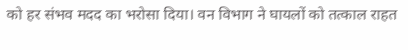को हर संभव मदद का भरोसा दिया। वन विभाग ने घायलों को तत्काल राहत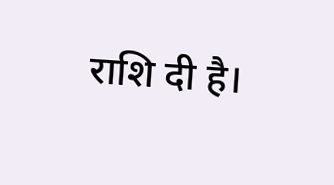राशि दी है।